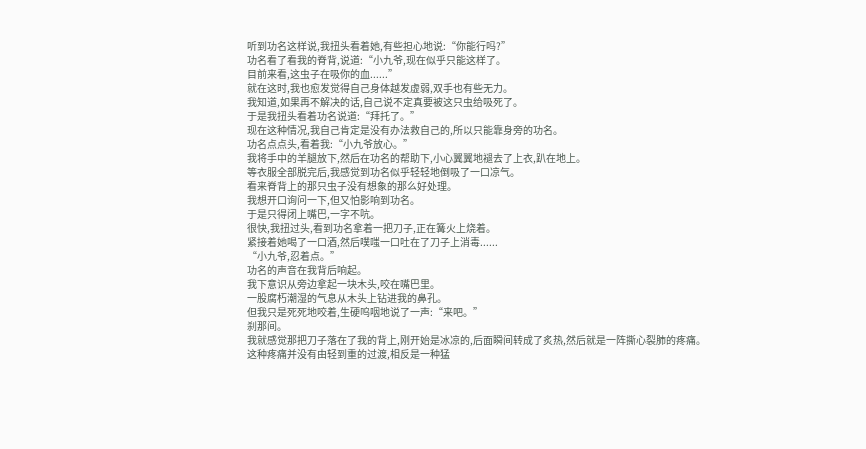听到功名这样说,我扭头看着她,有些担心地说:“你能行吗?”
功名看了看我的脊背,说道:“小九爷,现在似乎只能这样了。
目前来看,这虫子在吸你的血......”
就在这时,我也愈发觉得自己身体越发虚弱,双手也有些无力。
我知道,如果再不解决的话,自己说不定真要被这只虫给吸死了。
于是我扭头看着功名说道:“拜托了。”
现在这种情况,我自己肯定是没有办法救自己的,所以只能靠身旁的功名。
功名点点头,看着我:“小九爷放心。”
我将手中的羊腿放下,然后在功名的帮助下,小心翼翼地褪去了上衣,趴在地上。
等衣服全部脱完后,我感觉到功名似乎轻轻地倒吸了一口凉气。
看来脊背上的那只虫子没有想象的那么好处理。
我想开口询问一下,但又怕影响到功名。
于是只得闭上嘴巴,一字不吭。
很快,我扭过头,看到功名拿着一把刀子,正在篝火上烧着。
紧接着她喝了一口酒,然后噗嗤一口吐在了刀子上消毒......
“小九爷,忍着点。”
功名的声音在我背后响起。
我下意识从旁边拿起一块木头,咬在嘴巴里。
一股腐朽潮湿的气息从木头上钻进我的鼻孔。
但我只是死死地咬着,生硬呜咽地说了一声:“来吧。”
刹那间。
我就感觉那把刀子落在了我的背上,刚开始是冰凉的,后面瞬间转成了炙热,然后就是一阵撕心裂肺的疼痛。
这种疼痛并没有由轻到重的过渡,相反是一种猛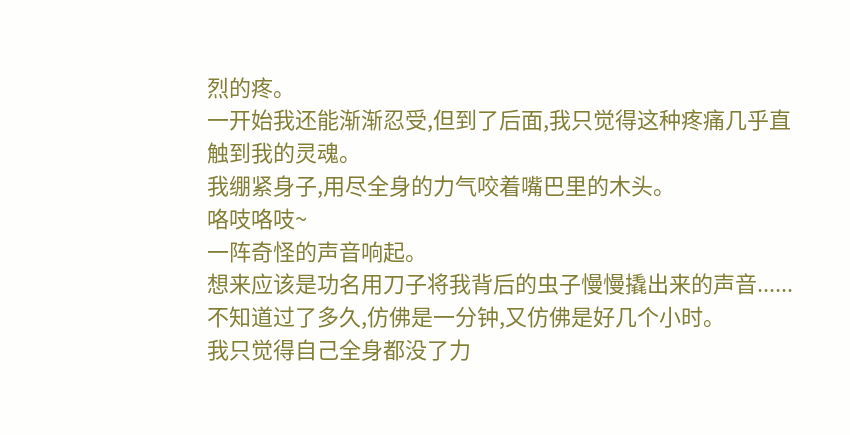烈的疼。
一开始我还能渐渐忍受,但到了后面,我只觉得这种疼痛几乎直触到我的灵魂。
我绷紧身子,用尽全身的力气咬着嘴巴里的木头。
咯吱咯吱~
一阵奇怪的声音响起。
想来应该是功名用刀子将我背后的虫子慢慢撬出来的声音......
不知道过了多久,仿佛是一分钟,又仿佛是好几个小时。
我只觉得自己全身都没了力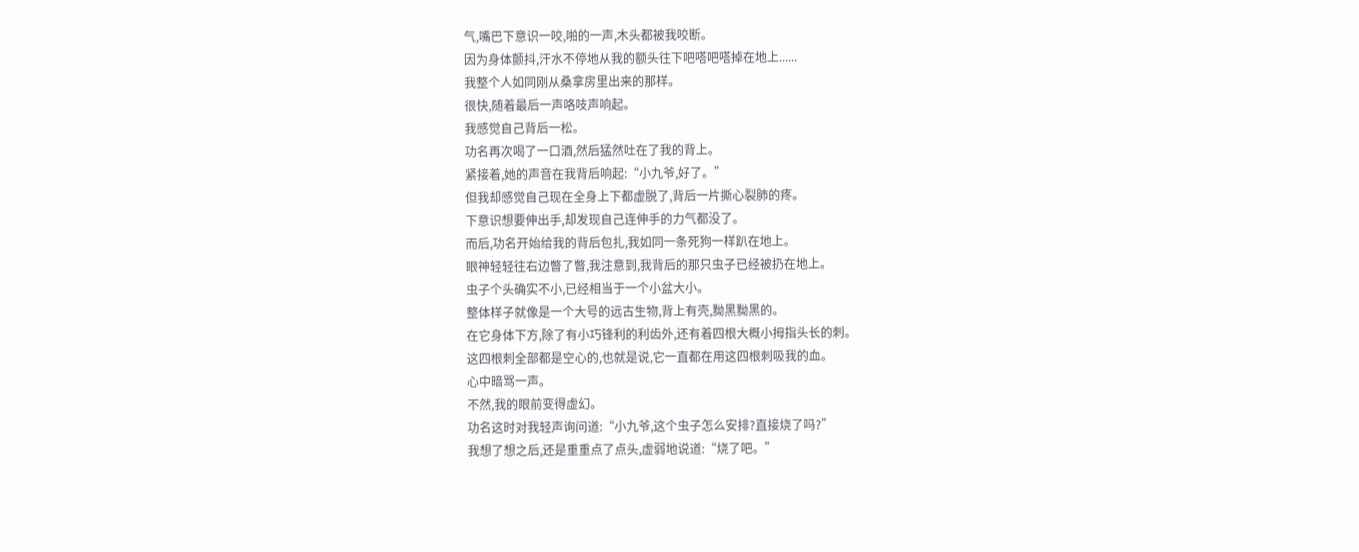气,嘴巴下意识一咬,啪的一声,木头都被我咬断。
因为身体颤抖,汗水不停地从我的额头往下吧嗒吧嗒掉在地上......
我整个人如同刚从桑拿房里出来的那样。
很快,随着最后一声咯吱声响起。
我感觉自己背后一松。
功名再次喝了一口酒,然后猛然吐在了我的背上。
紧接着,她的声音在我背后响起:“小九爷,好了。”
但我却感觉自己现在全身上下都虚脱了,背后一片撕心裂肺的疼。
下意识想要伸出手,却发现自己连伸手的力气都没了。
而后,功名开始给我的背后包扎,我如同一条死狗一样趴在地上。
眼神轻轻往右边瞥了瞥,我注意到,我背后的那只虫子已经被扔在地上。
虫子个头确实不小,已经相当于一个小盆大小。
整体样子就像是一个大号的远古生物,背上有壳,黝黑黝黑的。
在它身体下方,除了有小巧锋利的利齿外,还有着四根大概小拇指头长的刺。
这四根刺全部都是空心的,也就是说,它一直都在用这四根刺吸我的血。
心中暗骂一声。
不然,我的眼前变得虚幻。
功名这时对我轻声询问道:“小九爷,这个虫子怎么安排?直接烧了吗?”
我想了想之后,还是重重点了点头,虚弱地说道:“烧了吧。”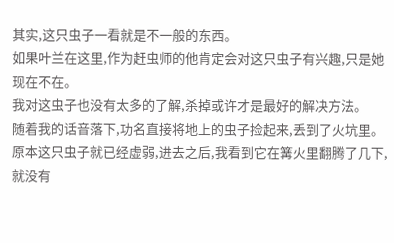其实,这只虫子一看就是不一般的东西。
如果叶兰在这里,作为赶虫师的他肯定会对这只虫子有兴趣,只是她现在不在。
我对这虫子也没有太多的了解,杀掉或许才是最好的解决方法。
随着我的话音落下,功名直接将地上的虫子捡起来,丢到了火坑里。
原本这只虫子就已经虚弱,进去之后,我看到它在篝火里翻腾了几下,就没有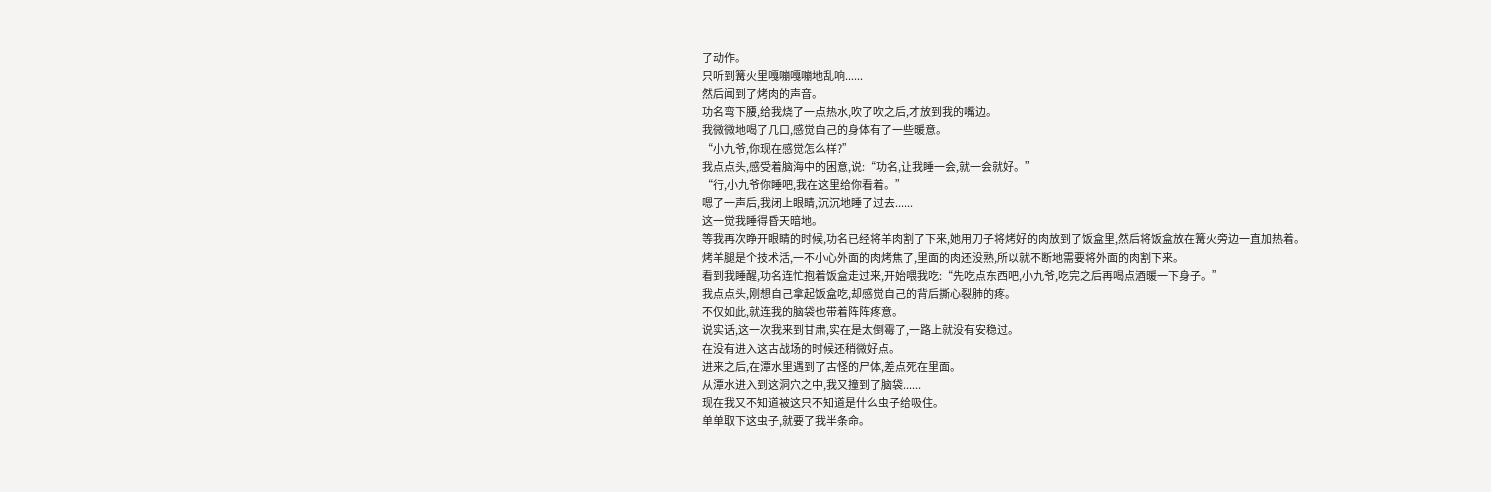了动作。
只听到篝火里嘎嘣嘎嘣地乱响......
然后闻到了烤肉的声音。
功名弯下腰,给我烧了一点热水,吹了吹之后,才放到我的嘴边。
我微微地喝了几口,感觉自己的身体有了一些暖意。
“小九爷,你现在感觉怎么样?”
我点点头,感受着脑海中的困意,说:“功名,让我睡一会,就一会就好。”
“行,小九爷你睡吧,我在这里给你看着。”
嗯了一声后,我闭上眼睛,沉沉地睡了过去......
这一觉我睡得昏天暗地。
等我再次睁开眼睛的时候,功名已经将羊肉割了下来,她用刀子将烤好的肉放到了饭盒里,然后将饭盒放在篝火旁边一直加热着。
烤羊腿是个技术活,一不小心外面的肉烤焦了,里面的肉还没熟,所以就不断地需要将外面的肉割下来。
看到我睡醒,功名连忙抱着饭盒走过来,开始喂我吃:“先吃点东西吧,小九爷,吃完之后再喝点酒暖一下身子。”
我点点头,刚想自己拿起饭盒吃,却感觉自己的背后撕心裂肺的疼。
不仅如此,就连我的脑袋也带着阵阵疼意。
说实话,这一次我来到甘肃,实在是太倒霉了,一路上就没有安稳过。
在没有进入这古战场的时候还稍微好点。
进来之后,在潭水里遇到了古怪的尸体,差点死在里面。
从潭水进入到这洞穴之中,我又撞到了脑袋......
现在我又不知道被这只不知道是什么虫子给吸住。
单单取下这虫子,就要了我半条命。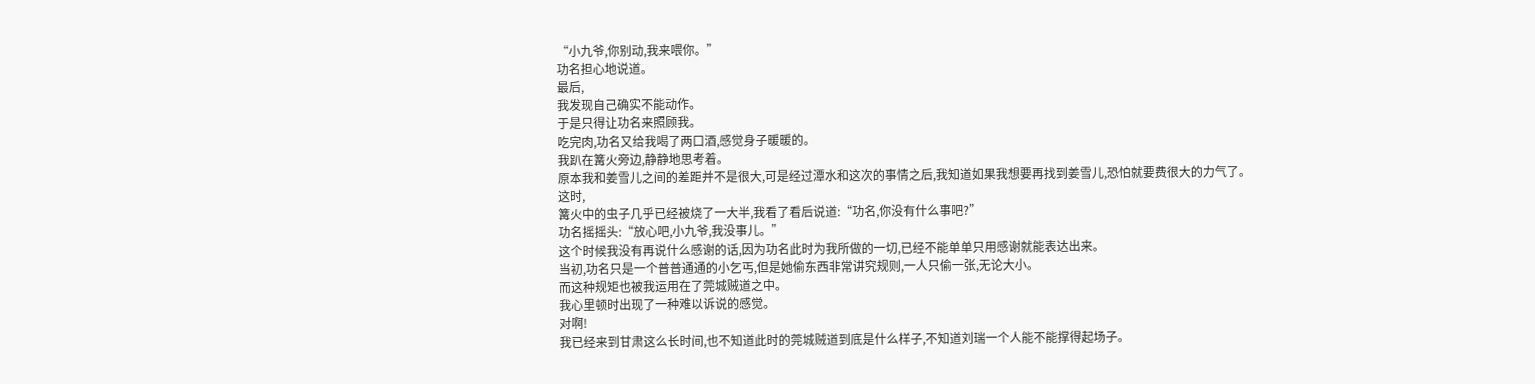“小九爷,你别动,我来喂你。”
功名担心地说道。
最后,
我发现自己确实不能动作。
于是只得让功名来照顾我。
吃完肉,功名又给我喝了两口酒,感觉身子暖暖的。
我趴在篝火旁边,静静地思考着。
原本我和姜雪儿之间的差距并不是很大,可是经过潭水和这次的事情之后,我知道如果我想要再找到姜雪儿,恐怕就要费很大的力气了。
这时,
篝火中的虫子几乎已经被烧了一大半,我看了看后说道:“功名,你没有什么事吧?”
功名摇摇头:“放心吧,小九爷,我没事儿。”
这个时候我没有再说什么感谢的话,因为功名此时为我所做的一切,已经不能单单只用感谢就能表达出来。
当初,功名只是一个普普通通的小乞丐,但是她偷东西非常讲究规则,一人只偷一张,无论大小。
而这种规矩也被我运用在了莞城贼道之中。
我心里顿时出现了一种难以诉说的感觉。
对啊!
我已经来到甘肃这么长时间,也不知道此时的莞城贼道到底是什么样子,不知道刘瑞一个人能不能撑得起场子。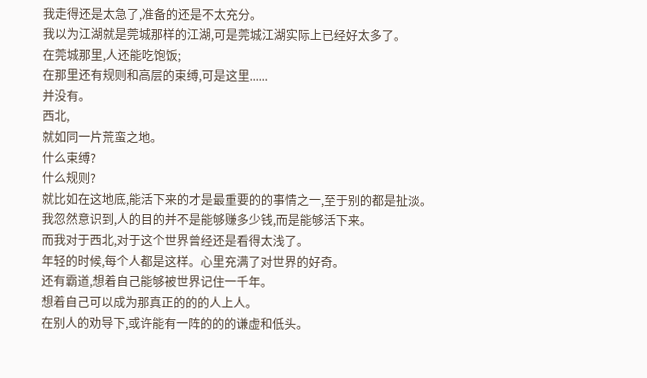我走得还是太急了,准备的还是不太充分。
我以为江湖就是莞城那样的江湖,可是莞城江湖实际上已经好太多了。
在莞城那里,人还能吃饱饭;
在那里还有规则和高层的束缚,可是这里......
并没有。
西北,
就如同一片荒蛮之地。
什么束缚?
什么规则?
就比如在这地底,能活下来的才是最重要的的事情之一,至于别的都是扯淡。
我忽然意识到,人的目的并不是能够赚多少钱,而是能够活下来。
而我对于西北,对于这个世界曾经还是看得太浅了。
年轻的时候,每个人都是这样。心里充满了对世界的好奇。
还有霸道,想着自己能够被世界记住一千年。
想着自己可以成为那真正的的的人上人。
在别人的劝导下,或许能有一阵的的的谦虚和低头。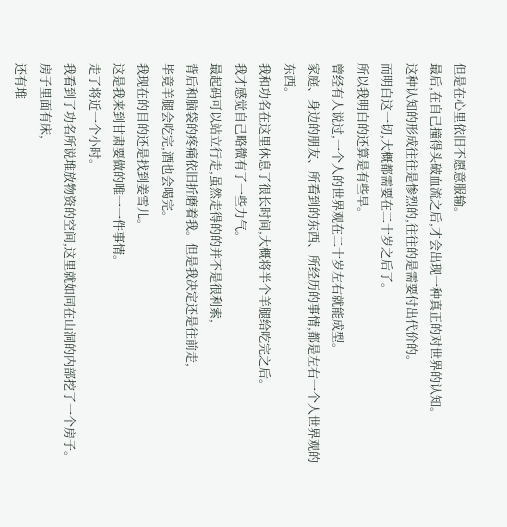但是在心里依旧不愿意服输。
最后,在自己撞得头破血流之后,才会出现一种真正的对世界的认知。
这种认知的形成往往是惨烈的,往往的是需要付出代价的。
而明白这一切,大概都需要在二十岁之后了。
所以我明白的还算是有些早。
曾经有人说过,一个人的世界观在二十岁左右就能成型。
家庭、身边的朋友、所看到的东西、所经历的事情,都是左右一个人世界观的东西。
我和功名在这里休息了很长时间,大概将半个羊腿给吃完之后。
我才感觉自己略微有了一些力气。
最起码可以站立行走,虽然走得的的并不是很利索,
背后和脑袋的疼痛依旧折磨着我。但是我决定还是往前走,
毕竟羊腿会吃完,酒也会喝完。
我现在的目的还是找到姜雪儿。
这是我来到甘肃要做的唯一一件事情。
走了将近一个小时。
我看到了功名所说堆放物资的空间,这里就如同在山洞的内部挖了一个房子。
房子里面有床,
还有堆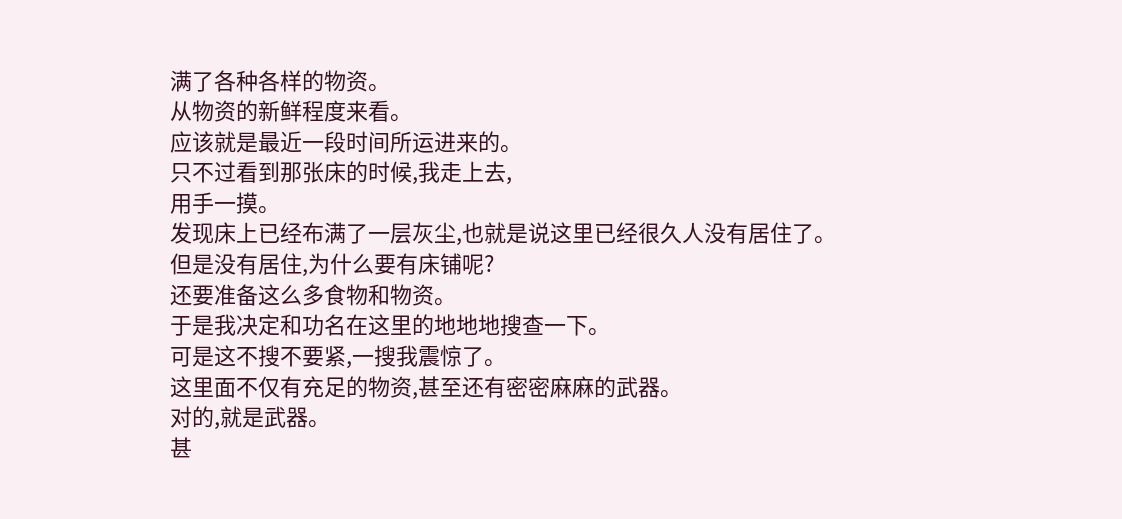满了各种各样的物资。
从物资的新鲜程度来看。
应该就是最近一段时间所运进来的。
只不过看到那张床的时候,我走上去,
用手一摸。
发现床上已经布满了一层灰尘,也就是说这里已经很久人没有居住了。
但是没有居住,为什么要有床铺呢?
还要准备这么多食物和物资。
于是我决定和功名在这里的地地地搜查一下。
可是这不搜不要紧,一搜我震惊了。
这里面不仅有充足的物资,甚至还有密密麻麻的武器。
对的,就是武器。
甚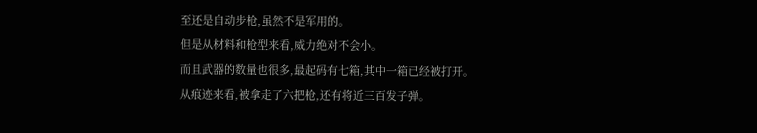至还是自动步枪,虽然不是军用的。
但是从材料和枪型来看,威力绝对不会小。
而且武器的数量也很多,最起码有七箱,其中一箱已经被打开。
从痕迹来看,被拿走了六把枪,还有将近三百发子弹。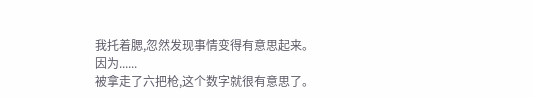我托着腮,忽然发现事情变得有意思起来。
因为......
被拿走了六把枪,这个数字就很有意思了。